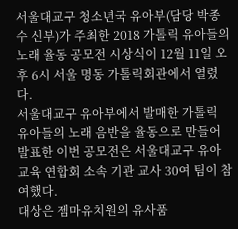서울대교구 청소년국 유아부(담당 박종수 신부)가 주최한 2018 가톨릭 유아들의 노래 율동 공모전 시상식이 12월 11일 오후 6시 서울 명동 가톨릭회관에서 열렸다.
서울대교구 유아부에서 발매한 가톨릭 유아들의 노래 음반을 율동으로 만들어 발표한 이번 공모전은 서울대교구 유아교육 연합회 소속 기관 교사 30여 팀이 참여했다.
대상은 젬마유치원의 유사품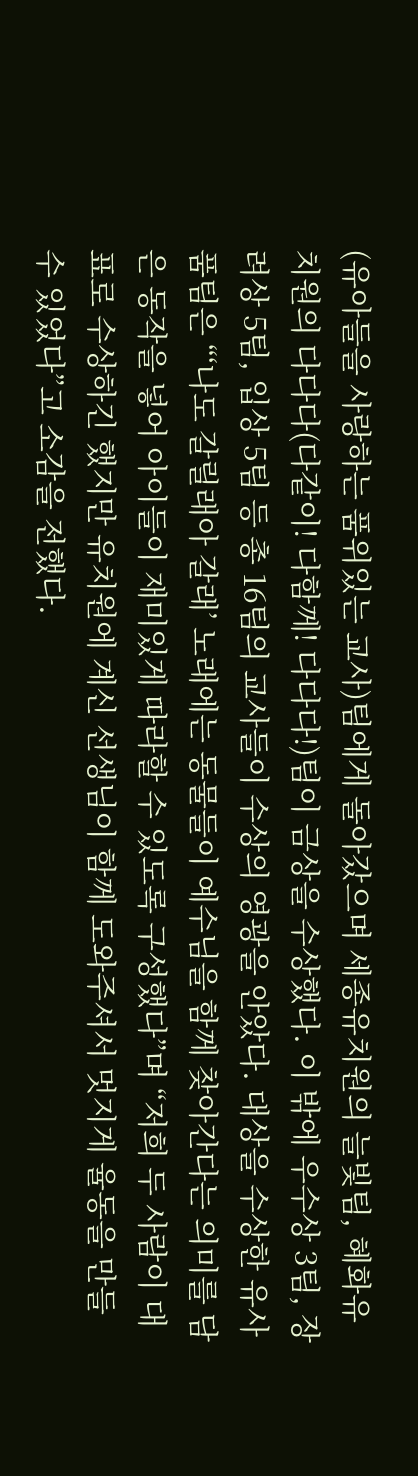(유아들을 사랑하는 품위있는 교사)팀에게 돌아갔으며 세종유치원의 늘빛팀, 혜화유치원의 다다다(다같이! 다함께! 다다다!)팀이 금상을 수상했다. 이 밖에 우수상 3팀, 장려상 5팀, 입상 5팀 등 총 16팀의 교사들이 수상의 영광을 안았다. 대상을 수상한 유사품팀은 “‘나도 갈릴래아 갈래’ 노래에는 동물들이 예수님을 함께 찾아간다는 의미를 담은 동작을 넣어 아이들이 재미있게 따라할 수 있도록 구성했다”며 “저희 두 사람이 대표로 수상하긴 했지만 유치원에 계신 선생님이 함께 도와주셔서 멋지게 율동을 만들 수 있었다”고 소감을 전했다.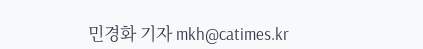민경화 기자 mkh@catimes.kr